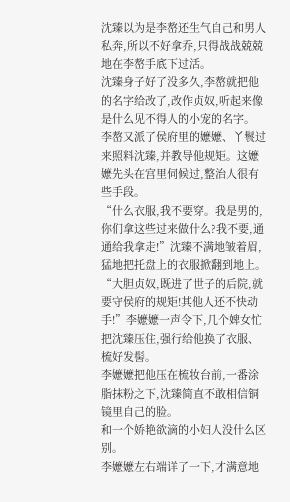沈臻以为是李嶅还生气自己和男人私奔,所以不好拿乔,只得战战兢兢地在李嶅手底下过活。
沈臻身子好了没多久,李嶅就把他的名字给改了,改作贞奴,听起来像是什么见不得人的小宠的名字。
李嶅又派了侯府里的嬷嬷、丫鬟过来照料沈臻,并教导他规矩。这嬷嬷先头在宫里伺候过,整治人很有些手段。
“什么衣服,我不要穿。我是男的,你们拿这些过来做什么?我不要,通通给我拿走!”沈臻不满地皱着眉,猛地把托盘上的衣服掀翻到地上。
“大胆贞奴,既进了世子的后院,就要守侯府的规矩!其他人还不快动手!”李嬷嬷一声令下,几个婢女忙把沈臻压住,强行给他换了衣服、梳好发髻。
李嬷嬷把他压在梳妆台前,一番涂脂抹粉之下,沈臻简直不敢相信铜镜里自己的脸。
和一个娇艳欲滴的小妇人没什么区别。
李嬷嬷左右端详了一下,才满意地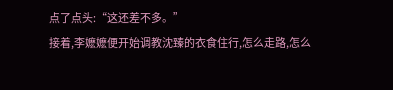点了点头:“这还差不多。”
接着,李嬷嬷便开始调教沈臻的衣食住行,怎么走路,怎么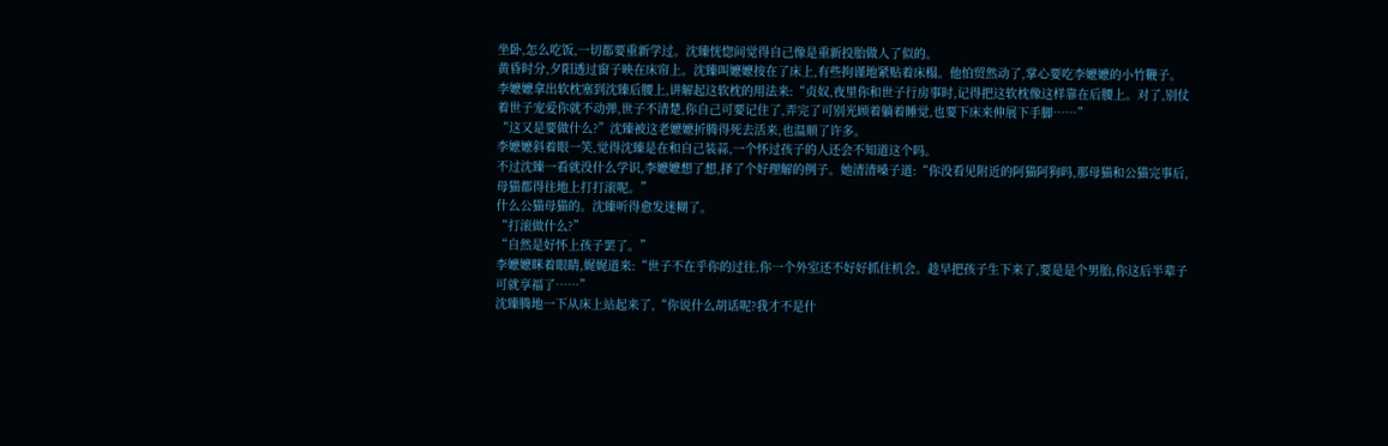坐卧,怎么吃饭,一切都要重新学过。沈臻恍惚间觉得自己像是重新投胎做人了似的。
黄昏时分,夕阳透过窗子映在床帘上。沈臻叫嬷嬷按在了床上,有些拘谨地紧贴着床榻。他怕贸然动了,掌心要吃李嬷嬷的小竹鞭子。
李嬷嬷拿出软枕塞到沈臻后腰上,讲解起这软枕的用法来:“贞奴,夜里你和世子行房事时,记得把这软枕像这样靠在后腰上。对了,别仗着世子宠爱你就不动弹,世子不清楚,你自己可要记住了,弄完了可别光顾着躺着睡觉,也要下床来伸展下手脚……”
“这又是要做什么?”沈臻被这老嬷嬷折腾得死去活来,也温顺了许多。
李嬷嬷斜着眼一笑,觉得沈臻是在和自己装蒜,一个怀过孩子的人还会不知道这个吗。
不过沈臻一看就没什么学识,李嬷嬷想了想,择了个好理解的例子。她清清嗓子道:“你没看见附近的阿猫阿狗吗,那母猫和公猫完事后,母猫都得往地上打打滚呢。”
什么公猫母猫的。沈臻听得愈发迷糊了。
“打滚做什么?”
“自然是好怀上孩子罢了。”
李嬷嬷眯着眼睛,娓娓道来:“世子不在乎你的过往,你一个外室还不好好抓住机会。趁早把孩子生下来了,要是是个男胎,你这后半辈子可就享福了……”
沈臻腾地一下从床上站起来了,“你说什么胡话呢?我才不是什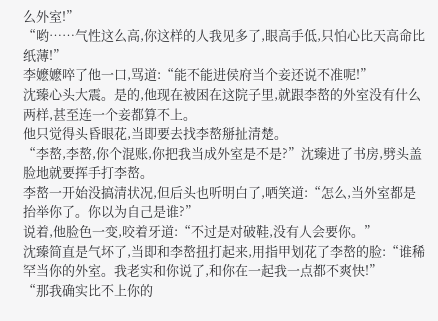么外室!”
“哟……气性这么高,你这样的人我见多了,眼高手低,只怕心比天高命比纸薄!”
李嬷嬷啐了他一口,骂道:“能不能进侯府当个妾还说不准呢!”
沈臻心头大震。是的,他现在被困在这院子里,就跟李嶅的外室没有什么两样,甚至连一个妾都算不上。
他只觉得头昏眼花,当即要去找李嶅掰扯清楚。
“李嶅,李嶅,你个混账,你把我当成外室是不是?”沈臻进了书房,劈头盖脸地就要挥手打李嶅。
李嶅一开始没搞清状况,但后头也听明白了,哂笑道:“怎么,当外室都是抬举你了。你以为自己是谁?”
说着,他脸色一变,咬着牙道:“不过是对破鞋,没有人会要你。”
沈臻简直是气坏了,当即和李嶅扭打起来,用指甲划花了李嶅的脸:“谁稀罕当你的外室。我老实和你说了,和你在一起我一点都不爽快!”
“那我确实比不上你的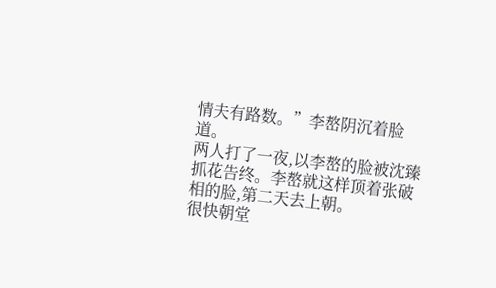情夫有路数。”李嶅阴沉着脸道。
两人打了一夜,以李嶅的脸被沈臻抓花告终。李嶅就这样顶着张破相的脸,第二天去上朝。
很快朝堂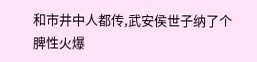和市井中人都传,武安侯世子纳了个脾性火爆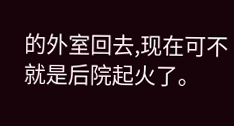的外室回去,现在可不就是后院起火了。